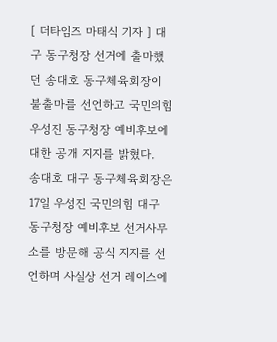[ 더타임즈 마태식 기자 ] 대구 동구청장 선거에 출마했던 송대호 동구체육회장이 불출마를 선언하고 국민의힘 우성진 동구청장 예비후보에 대한 공개 지지를 밝혔다.
송대호 대구 동구체육회장은 17일 우성진 국민의힘 대구 동구청장 예비후보 선거사무소를 방문해 공식 지지를 선언하며 사실상 선거 레이스에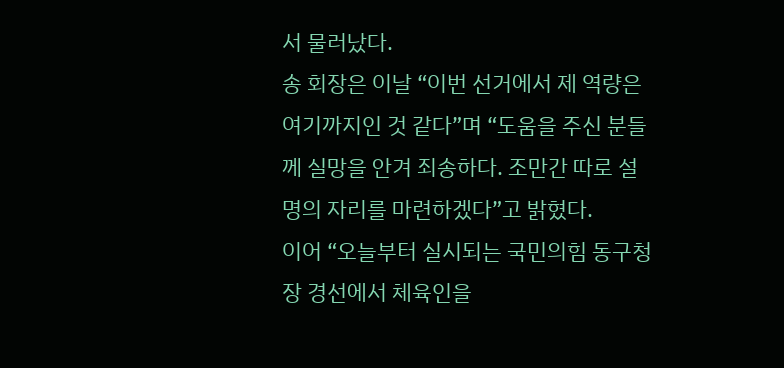서 물러났다.
송 회장은 이날 “이번 선거에서 제 역량은 여기까지인 것 같다”며 “도움을 주신 분들께 실망을 안겨 죄송하다. 조만간 따로 설명의 자리를 마련하겠다”고 밝혔다.
이어 “오늘부터 실시되는 국민의힘 동구청장 경선에서 체육인을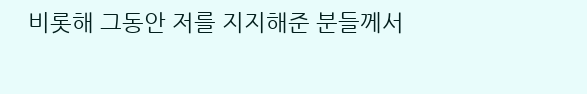비롯해 그동안 저를 지지해준 분들께서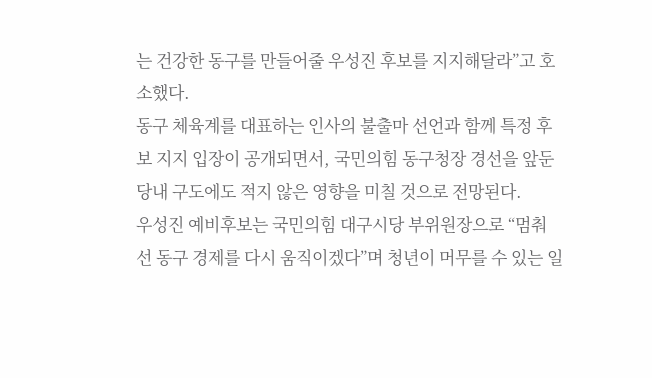는 건강한 동구를 만들어줄 우성진 후보를 지지해달라”고 호소했다.
동구 체육계를 대표하는 인사의 불출마 선언과 함께 특정 후보 지지 입장이 공개되면서, 국민의힘 동구청장 경선을 앞둔 당내 구도에도 적지 않은 영향을 미칠 것으로 전망된다.
우성진 예비후보는 국민의힘 대구시당 부위원장으로 “멈춰 선 동구 경제를 다시 움직이겠다”며 청년이 머무를 수 있는 일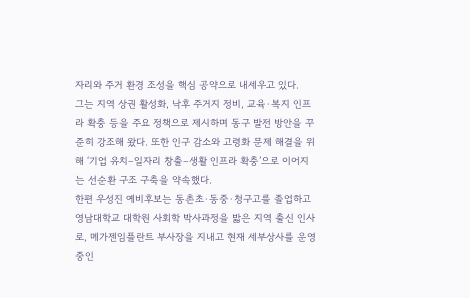자리와 주거 환경 조성을 핵심 공약으로 내세우고 있다.
그는 지역 상권 활성화, 낙후 주거지 정비, 교육·복지 인프라 확충 등을 주요 정책으로 제시하며 동구 발전 방안을 꾸준히 강조해 왔다. 또한 인구 감소와 고령화 문제 해결을 위해 ‘기업 유치–일자리 창출–생활 인프라 확충’으로 이어지는 선순환 구조 구축을 약속했다.
한편 우성진 예비후보는 동촌초·동중·청구고를 졸업하고 영남대학교 대학원 사회학 박사과정을 밟은 지역 출신 인사로, 메가젠임플란트 부사장을 지내고 현재 세부상사를 운영 중인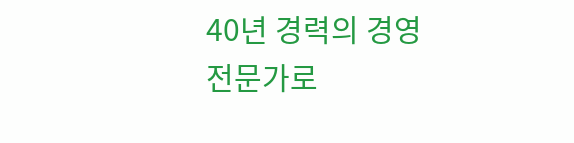40년 경력의 경영 전문가로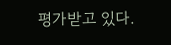평가받고 있다.